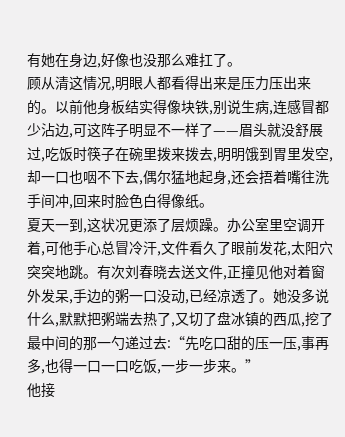有她在身边,好像也没那么难扛了。
顾从清这情况,明眼人都看得出来是压力压出来的。以前他身板结实得像块铁,别说生病,连感冒都少沾边,可这阵子明显不一样了——眉头就没舒展过,吃饭时筷子在碗里拨来拨去,明明饿到胃里发空,却一口也咽不下去,偶尔猛地起身,还会捂着嘴往洗手间冲,回来时脸色白得像纸。
夏天一到,这状况更添了层烦躁。办公室里空调开着,可他手心总冒冷汗,文件看久了眼前发花,太阳穴突突地跳。有次刘春晓去送文件,正撞见他对着窗外发呆,手边的粥一口没动,已经凉透了。她没多说什么,默默把粥端去热了,又切了盘冰镇的西瓜,挖了最中间的那一勺递过去:“先吃口甜的压一压,事再多,也得一口一口吃饭,一步一步来。”
他接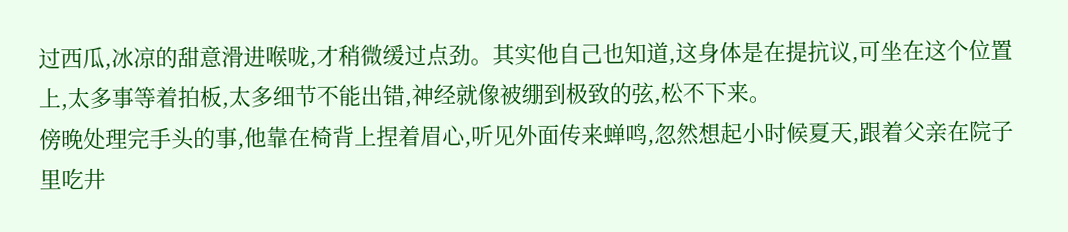过西瓜,冰凉的甜意滑进喉咙,才稍微缓过点劲。其实他自己也知道,这身体是在提抗议,可坐在这个位置上,太多事等着拍板,太多细节不能出错,神经就像被绷到极致的弦,松不下来。
傍晚处理完手头的事,他靠在椅背上捏着眉心,听见外面传来蝉鸣,忽然想起小时候夏天,跟着父亲在院子里吃井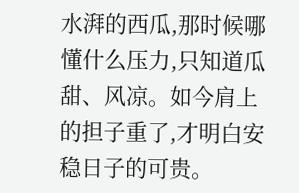水湃的西瓜,那时候哪懂什么压力,只知道瓜甜、风凉。如今肩上的担子重了,才明白安稳日子的可贵。